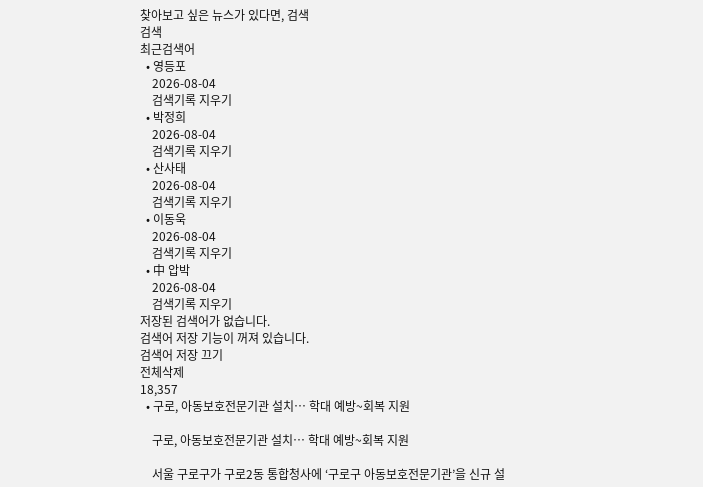찾아보고 싶은 뉴스가 있다면, 검색
검색
최근검색어
  • 영등포
    2026-08-04
    검색기록 지우기
  • 박정희
    2026-08-04
    검색기록 지우기
  • 산사태
    2026-08-04
    검색기록 지우기
  • 이동욱
    2026-08-04
    검색기록 지우기
  • 中 압박
    2026-08-04
    검색기록 지우기
저장된 검색어가 없습니다.
검색어 저장 기능이 꺼져 있습니다.
검색어 저장 끄기
전체삭제
18,357
  • 구로, 아동보호전문기관 설치… 학대 예방~회복 지원

    구로, 아동보호전문기관 설치… 학대 예방~회복 지원

    서울 구로구가 구로2동 통합청사에 ‘구로구 아동보호전문기관’을 신규 설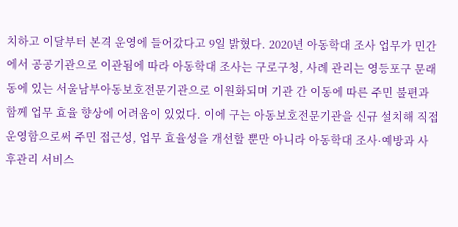치하고 이달부터 본격 운영에 들어갔다고 9일 밝혔다. 2020년 아동학대 조사 업무가 민간에서 공공기관으로 이관됨에 따라 아동학대 조사는 구로구청, 사례 관리는 영등포구 문래동에 있는 서울남부아동보호전문기관으로 이원화되며 기관 간 이동에 따른 주민 불편과 함께 업무 효율 향상에 어려움이 있었다. 이에 구는 아동보호전문기관을 신규 설치해 직접 운영함으로써 주민 접근성, 업무 효율성을 개선할 뿐만 아니라 아동학대 조사·예방과 사후관리 서비스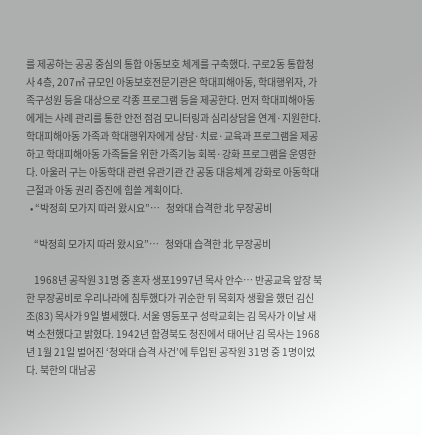를 제공하는 공공 중심의 통합 아동보호 체계를 구축했다. 구로2동 통합청사 4층, 207㎡ 규모인 아동보호전문기관은 학대피해아동, 학대행위자, 가족구성원 등을 대상으로 각종 프로그램 등을 제공한다. 먼저 학대피해아동에게는 사례 관리를 통한 안전 점검 모니터링과 심리상담을 연계·지원한다. 학대피해아동 가족과 학대행위자에게 상담·치료·교육과 프로그램을 제공하고 학대피해아동 가족들을 위한 가족기능 회복·강화 프로그램을 운영한다. 아울러 구는 아동학대 관련 유관기관 간 공동 대응체계 강화로 아동학대 근절과 아동 권리 증진에 힘쓸 계획이다.
  • “박정희 모가지 따러 왔시요”…   청와대 습격한 北 무장공비

    “박정희 모가지 따러 왔시요”…   청와대 습격한 北 무장공비

    1968년 공작원 31명 중 혼자 생포1997년 목사 안수… 반공교육 앞장 북한 무장공비로 우리나라에 침투했다가 귀순한 뒤 목회자 생활을 했던 김신조(83) 목사가 9일 별세했다. 서울 영등포구 성락교회는 김 목사가 이날 새벽 소천했다고 밝혔다. 1942년 함경북도 청진에서 태어난 김 목사는 1968년 1월 21일 벌어진 ‘청와대 습격 사건’에 투입된 공작원 31명 중 1명이었다. 북한의 대남공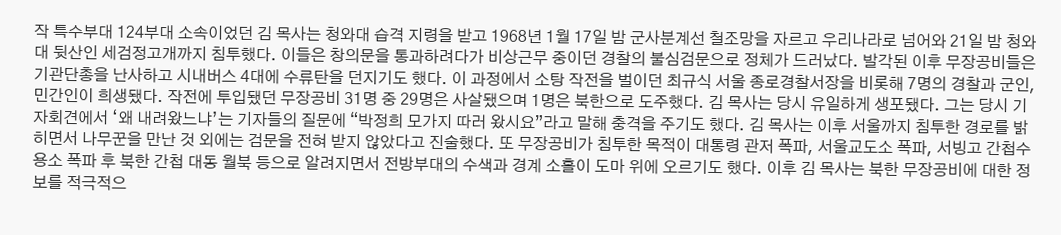작 특수부대 124부대 소속이었던 김 목사는 청와대 습격 지령을 받고 1968년 1월 17일 밤 군사분계선 철조망을 자르고 우리나라로 넘어와 21일 밤 청와대 뒷산인 세검정고개까지 침투했다. 이들은 창의문을 통과하려다가 비상근무 중이던 경찰의 불심검문으로 정체가 드러났다. 발각된 이후 무장공비들은 기관단총을 난사하고 시내버스 4대에 수류탄을 던지기도 했다. 이 과정에서 소탕 작전을 벌이던 최규식 서울 종로경찰서장을 비롯해 7명의 경찰과 군인, 민간인이 희생됐다. 작전에 투입됐던 무장공비 31명 중 29명은 사살됐으며 1명은 북한으로 도주했다. 김 목사는 당시 유일하게 생포됐다. 그는 당시 기자회견에서 ‘왜 내려왔느냐’는 기자들의 질문에 “박정희 모가지 따러 왔시요”라고 말해 충격을 주기도 했다. 김 목사는 이후 서울까지 침투한 경로를 밝히면서 나무꾼을 만난 것 외에는 검문을 전혀 받지 않았다고 진술했다. 또 무장공비가 침투한 목적이 대통령 관저 폭파, 서울교도소 폭파, 서빙고 간첩수용소 폭파 후 북한 간첩 대동 월북 등으로 알려지면서 전방부대의 수색과 경계 소홀이 도마 위에 오르기도 했다. 이후 김 목사는 북한 무장공비에 대한 정보를 적극적으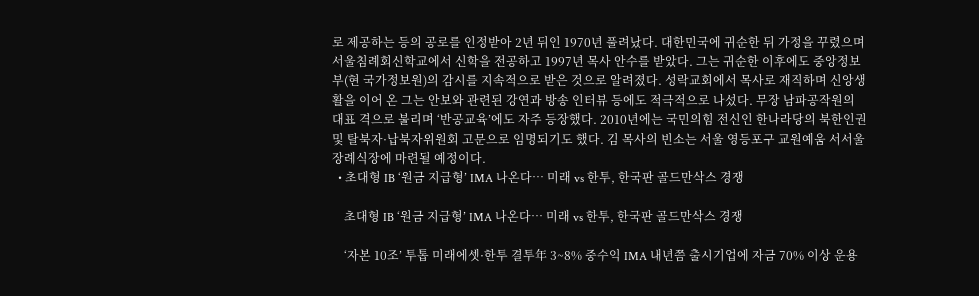로 제공하는 등의 공로를 인정받아 2년 뒤인 1970년 풀려났다. 대한민국에 귀순한 뒤 가정을 꾸렸으며 서울침례회신학교에서 신학을 전공하고 1997년 목사 안수를 받았다. 그는 귀순한 이후에도 중앙정보부(현 국가정보원)의 감시를 지속적으로 받은 것으로 알려졌다. 성락교회에서 목사로 재직하며 신앙생활을 이어 온 그는 안보와 관련된 강연과 방송 인터뷰 등에도 적극적으로 나섰다. 무장 남파공작원의 대표 격으로 불리며 ‘반공교육’에도 자주 등장했다. 2010년에는 국민의힘 전신인 한나라당의 북한인권 및 탈북자·납북자위원회 고문으로 임명되기도 했다. 김 목사의 빈소는 서울 영등포구 교원예움 서서울장례식장에 마련될 예정이다.
  • 초대형 IB ‘원금 지급형’ IMA 나온다… 미래 vs 한투, 한국판 골드만삭스 경쟁

    초대형 IB ‘원금 지급형’ IMA 나온다… 미래 vs 한투, 한국판 골드만삭스 경쟁

    ‘자본 10조’ 투톱 미래에셋·한투 결투年 3~8% 중수익 IMA 내년쯤 출시기업에 자금 70% 이상 운용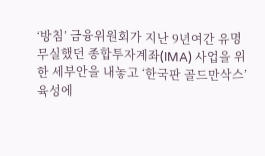‘방침’ 금융위원회가 지난 9년여간 유명무실했던 종합투자계좌(IMA) 사업을 위한 세부안을 내놓고 ‘한국판 골드만삭스’ 육성에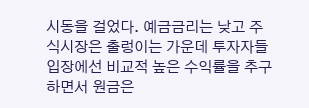시동을 걸었다. 예금금리는 낮고 주식시장은 출렁이는 가운데 투자자들 입장에선 비교적 높은 수익률을 추구하면서 원금은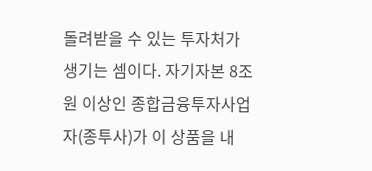돌려받을 수 있는 투자처가 생기는 셈이다. 자기자본 8조원 이상인 종합금융투자사업자(종투사)가 이 상품을 내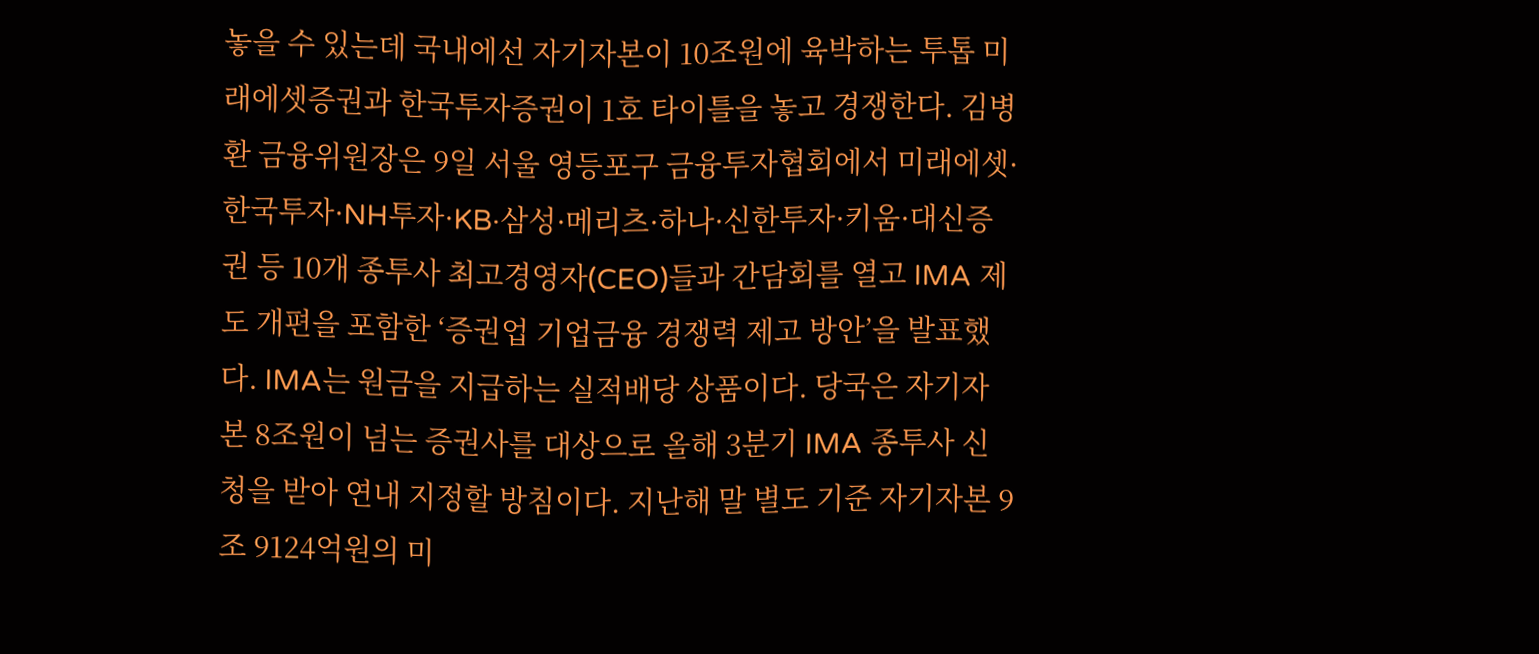놓을 수 있는데 국내에선 자기자본이 10조원에 육박하는 투톱 미래에셋증권과 한국투자증권이 1호 타이틀을 놓고 경쟁한다. 김병환 금융위원장은 9일 서울 영등포구 금융투자협회에서 미래에셋·한국투자·NH투자·KB·삼성·메리츠·하나·신한투자·키움·대신증권 등 10개 종투사 최고경영자(CEO)들과 간담회를 열고 IMA 제도 개편을 포함한 ‘증권업 기업금융 경쟁력 제고 방안’을 발표했다. IMA는 원금을 지급하는 실적배당 상품이다. 당국은 자기자본 8조원이 넘는 증권사를 대상으로 올해 3분기 IMA 종투사 신청을 받아 연내 지정할 방침이다. 지난해 말 별도 기준 자기자본 9조 9124억원의 미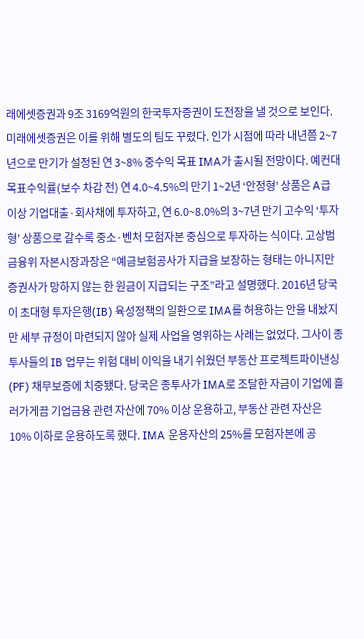래에셋증권과 9조 3169억원의 한국투자증권이 도전장을 낼 것으로 보인다. 미래에셋증권은 이를 위해 별도의 팀도 꾸렸다. 인가 시점에 따라 내년쯤 2~7년으로 만기가 설정된 연 3~8% 중수익 목표 IMA가 출시될 전망이다. 예컨대 목표수익률(보수 차감 전) 연 4.0~4.5%의 만기 1~2년 ‘안정형’ 상품은 A급 이상 기업대출·회사채에 투자하고, 연 6.0~8.0%의 3~7년 만기 고수익 ‘투자형’ 상품으로 갈수록 중소·벤처 모험자본 중심으로 투자하는 식이다. 고상범 금융위 자본시장과장은 “예금보험공사가 지급을 보장하는 형태는 아니지만 증권사가 망하지 않는 한 원금이 지급되는 구조”라고 설명했다. 2016년 당국이 초대형 투자은행(IB) 육성정책의 일환으로 IMA를 허용하는 안을 내놨지만 세부 규정이 마련되지 않아 실제 사업을 영위하는 사례는 없었다. 그사이 종투사들의 IB 업무는 위험 대비 이익을 내기 쉬웠던 부동산 프로젝트파이낸싱(PF) 채무보증에 치중됐다. 당국은 종투사가 IMA로 조달한 자금이 기업에 흘러가게끔 기업금융 관련 자산에 70% 이상 운용하고, 부동산 관련 자산은 10% 이하로 운용하도록 했다. IMA 운용자산의 25%를 모험자본에 공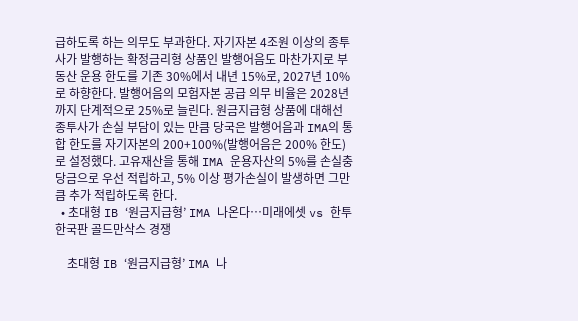급하도록 하는 의무도 부과한다. 자기자본 4조원 이상의 종투사가 발행하는 확정금리형 상품인 발행어음도 마찬가지로 부동산 운용 한도를 기존 30%에서 내년 15%로, 2027년 10%로 하향한다. 발행어음의 모험자본 공급 의무 비율은 2028년까지 단계적으로 25%로 늘린다. 원금지급형 상품에 대해선 종투사가 손실 부담이 있는 만큼 당국은 발행어음과 IMA의 통합 한도를 자기자본의 200+100%(발행어음은 200% 한도)로 설정했다. 고유재산을 통해 IMA 운용자산의 5%를 손실충당금으로 우선 적립하고, 5% 이상 평가손실이 발생하면 그만큼 추가 적립하도록 한다.
  • 초대형 IB ‘원금지급형’ IMA 나온다…미래에셋 vs 한투 한국판 골드만삭스 경쟁

    초대형 IB ‘원금지급형’ IMA 나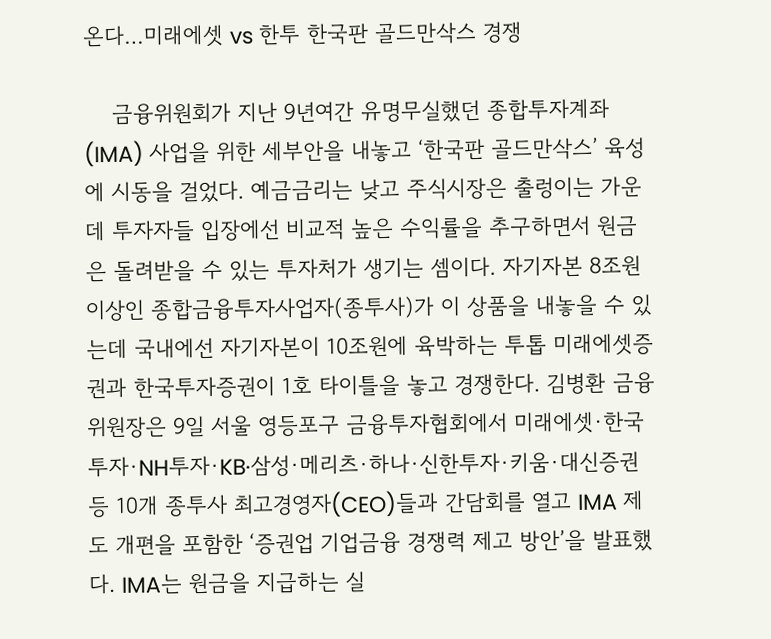온다…미래에셋 vs 한투 한국판 골드만삭스 경쟁

    금융위원회가 지난 9년여간 유명무실했던 종합투자계좌(IMA) 사업을 위한 세부안을 내놓고 ‘한국판 골드만삭스’ 육성에 시동을 걸었다. 예금금리는 낮고 주식시장은 출렁이는 가운데 투자자들 입장에선 비교적 높은 수익률을 추구하면서 원금은 돌려받을 수 있는 투자처가 생기는 셈이다. 자기자본 8조원 이상인 종합금융투자사업자(종투사)가 이 상품을 내놓을 수 있는데 국내에선 자기자본이 10조원에 육박하는 투톱 미래에셋증권과 한국투자증권이 1호 타이틀을 놓고 경쟁한다. 김병환 금융위원장은 9일 서울 영등포구 금융투자협회에서 미래에셋·한국투자·NH투자·KB·삼성·메리츠·하나·신한투자·키움·대신증권 등 10개 종투사 최고경영자(CEO)들과 간담회를 열고 IMA 제도 개편을 포함한 ‘증권업 기업금융 경쟁력 제고 방안’을 발표했다. IMA는 원금을 지급하는 실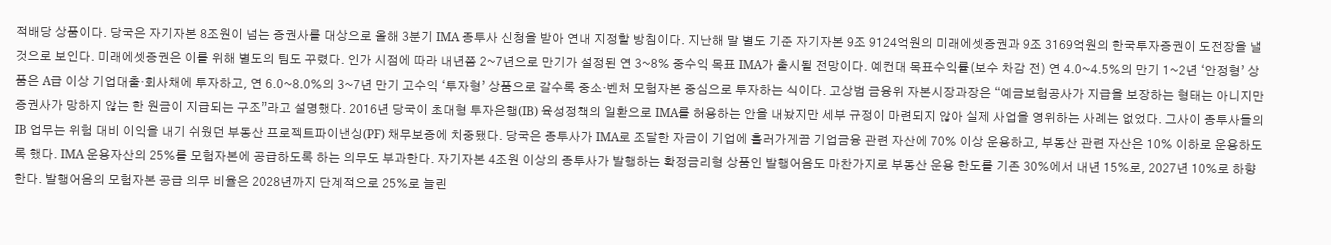적배당 상품이다. 당국은 자기자본 8조원이 넘는 증권사를 대상으로 올해 3분기 IMA 종투사 신청을 받아 연내 지정할 방침이다. 지난해 말 별도 기준 자기자본 9조 9124억원의 미래에셋증권과 9조 3169억원의 한국투자증권이 도전장을 낼 것으로 보인다. 미래에셋증권은 이를 위해 별도의 팀도 꾸렸다. 인가 시점에 따라 내년쯤 2~7년으로 만기가 설정된 연 3~8% 중수익 목표 IMA가 출시될 전망이다. 예컨대 목표수익률(보수 차감 전) 연 4.0~4.5%의 만기 1~2년 ‘안정형’ 상품은 A급 이상 기업대출·회사채에 투자하고, 연 6.0~8.0%의 3~7년 만기 고수익 ‘투자형’ 상품으로 갈수록 중소·벤처 모험자본 중심으로 투자하는 식이다. 고상범 금융위 자본시장과장은 “예금보험공사가 지급을 보장하는 형태는 아니지만 증권사가 망하지 않는 한 원금이 지급되는 구조”라고 설명했다. 2016년 당국이 초대형 투자은행(IB) 육성정책의 일환으로 IMA를 허용하는 안을 내놨지만 세부 규정이 마련되지 않아 실제 사업을 영위하는 사례는 없었다. 그사이 종투사들의 IB 업무는 위험 대비 이익을 내기 쉬웠던 부동산 프로젝트파이낸싱(PF) 채무보증에 치중됐다. 당국은 종투사가 IMA로 조달한 자금이 기업에 흘러가게끔 기업금융 관련 자산에 70% 이상 운용하고, 부동산 관련 자산은 10% 이하로 운용하도록 했다. IMA 운용자산의 25%를 모험자본에 공급하도록 하는 의무도 부과한다. 자기자본 4조원 이상의 종투사가 발행하는 확정금리형 상품인 발행어음도 마찬가지로 부동산 운용 한도를 기존 30%에서 내년 15%로, 2027년 10%로 하향한다. 발행어음의 모험자본 공급 의무 비율은 2028년까지 단계적으로 25%로 늘린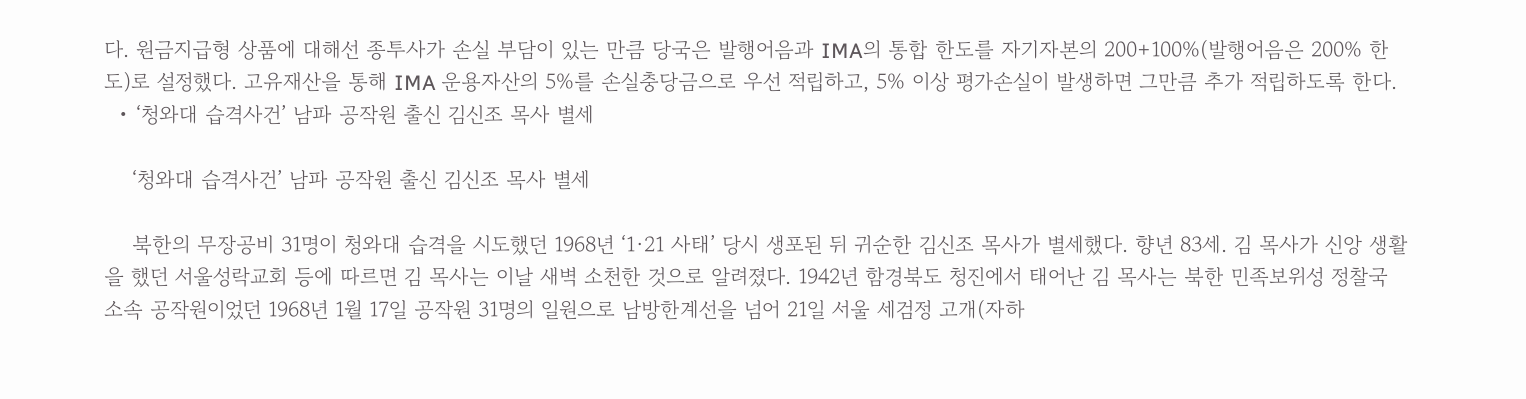다. 원금지급형 상품에 대해선 종투사가 손실 부담이 있는 만큼 당국은 발행어음과 IMA의 통합 한도를 자기자본의 200+100%(발행어음은 200% 한도)로 설정했다. 고유재산을 통해 IMA 운용자산의 5%를 손실충당금으로 우선 적립하고, 5% 이상 평가손실이 발생하면 그만큼 추가 적립하도록 한다.
  • ‘청와대 습격사건’ 남파 공작원 출신 김신조 목사 별세

    ‘청와대 습격사건’ 남파 공작원 출신 김신조 목사 별세

    북한의 무장공비 31명이 청와대 습격을 시도했던 1968년 ‘1·21 사태’ 당시 생포된 뒤 귀순한 김신조 목사가 별세했다. 향년 83세. 김 목사가 신앙 생활을 했던 서울성락교회 등에 따르면 김 목사는 이날 새벽 소천한 것으로 알려졌다. 1942년 함경북도 청진에서 태어난 김 목사는 북한 민족보위성 정찰국 소속 공작원이었던 1968년 1월 17일 공작원 31명의 일원으로 남방한계선을 넘어 21일 서울 세검정 고개(자하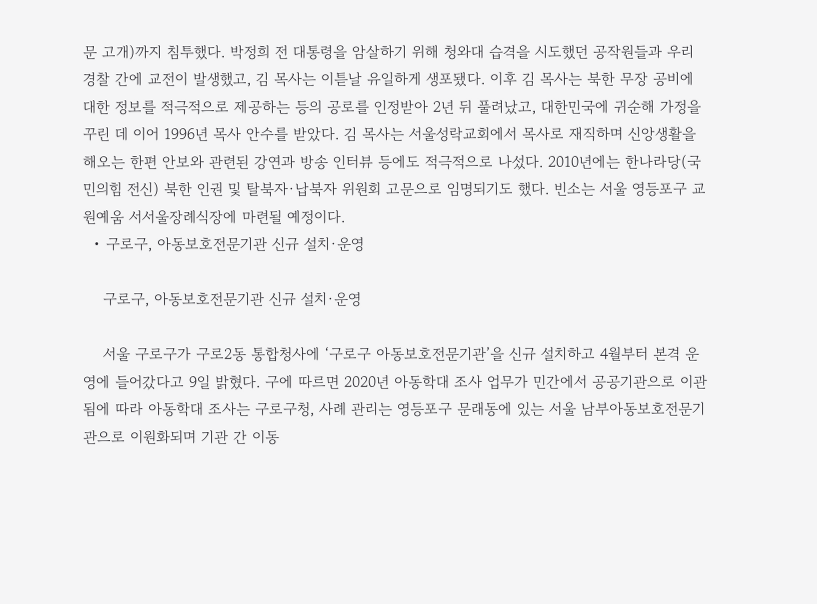문 고개)까지 침투했다. 박정희 전 대통령을 암살하기 위해 청와대 습격을 시도했던 공작원들과 우리 경찰 간에 교전이 발생했고, 김 목사는 이튿날 유일하게 생포됐다. 이후 김 목사는 북한 무장 공비에 대한 정보를 적극적으로 제공하는 등의 공로를 인정받아 2년 뒤 풀려났고, 대한민국에 귀순해 가정을 꾸린 데 이어 1996년 목사 안수를 받았다. 김 목사는 서울성락교회에서 목사로 재직하며 신앙생활을 해오는 한편 안보와 관련된 강연과 방송 인터뷰 등에도 적극적으로 나섰다. 2010년에는 한나라당(국민의힘 전신) 북한 인권 및 탈북자·납북자 위원회 고문으로 임명되기도 했다. 빈소는 서울 영등포구 교원예움 서서울장례식장에 마련될 예정이다.
  • 구로구, 아동보호전문기관 신규 설치·운영

    구로구, 아동보호전문기관 신규 설치·운영

    서울 구로구가 구로2동 통합청사에 ‘구로구 아동보호전문기관’을 신규 설치하고 4월부터 본격 운영에 들어갔다고 9일 밝혔다. 구에 따르면 2020년 아동학대 조사 업무가 민간에서 공공기관으로 이관됨에 따라 아동학대 조사는 구로구청, 사례 관리는 영등포구 문래동에 있는 서울 남부아동보호전문기관으로 이원화되며 기관 간 이동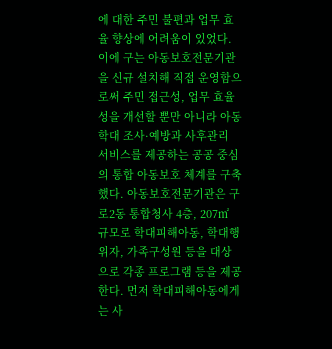에 대한 주민 불편과 업무 효율 향상에 어려움이 있었다. 이에 구는 아동보호전문기관을 신규 설치해 직접 운영함으로써 주민 접근성, 업무 효율성을 개선할 뿐만 아니라 아동학대 조사·예방과 사후관리 서비스를 제공하는 공공 중심의 통합 아동보호 체계를 구축했다. 아동보호전문기관은 구로2동 통합청사 4층, 207㎡ 규모로 학대피해아동, 학대행위자, 가족구성원 등을 대상으로 각종 프로그램 등을 제공한다. 먼저 학대피해아동에게는 사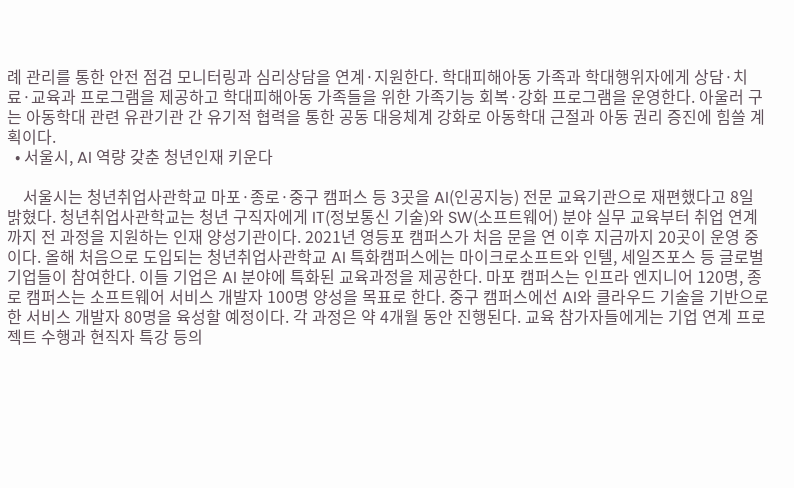례 관리를 통한 안전 점검 모니터링과 심리상담을 연계·지원한다. 학대피해아동 가족과 학대행위자에게 상담·치료·교육과 프로그램을 제공하고 학대피해아동 가족들을 위한 가족기능 회복·강화 프로그램을 운영한다. 아울러 구는 아동학대 관련 유관기관 간 유기적 협력을 통한 공동 대응체계 강화로 아동학대 근절과 아동 권리 증진에 힘쓸 계획이다.
  • 서울시, AI 역량 갖춘 청년인재 키운다

    서울시는 청년취업사관학교 마포·종로·중구 캠퍼스 등 3곳을 AI(인공지능) 전문 교육기관으로 재편했다고 8일 밝혔다. 청년취업사관학교는 청년 구직자에게 IT(정보통신 기술)와 SW(소프트웨어) 분야 실무 교육부터 취업 연계까지 전 과정을 지원하는 인재 양성기관이다. 2021년 영등포 캠퍼스가 처음 문을 연 이후 지금까지 20곳이 운영 중이다. 올해 처음으로 도입되는 청년취업사관학교 AI 특화캠퍼스에는 마이크로소프트와 인텔, 세일즈포스 등 글로벌 기업들이 참여한다. 이들 기업은 AI 분야에 특화된 교육과정을 제공한다. 마포 캠퍼스는 인프라 엔지니어 120명, 종로 캠퍼스는 소프트웨어 서비스 개발자 100명 양성을 목표로 한다. 중구 캠퍼스에선 AI와 클라우드 기술을 기반으로 한 서비스 개발자 80명을 육성할 예정이다. 각 과정은 약 4개월 동안 진행된다. 교육 참가자들에게는 기업 연계 프로젝트 수행과 현직자 특강 등의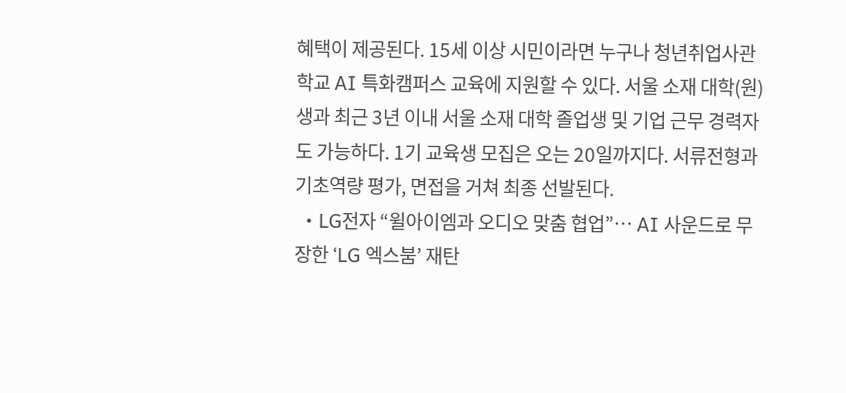혜택이 제공된다. 15세 이상 시민이라면 누구나 청년취업사관학교 AI 특화캠퍼스 교육에 지원할 수 있다. 서울 소재 대학(원)생과 최근 3년 이내 서울 소재 대학 졸업생 및 기업 근무 경력자도 가능하다. 1기 교육생 모집은 오는 20일까지다. 서류전형과 기초역량 평가, 면접을 거쳐 최종 선발된다.
  • LG전자 “윌아이엠과 오디오 맞춤 협업”… AI 사운드로 무장한 ‘LG 엑스붐’ 재탄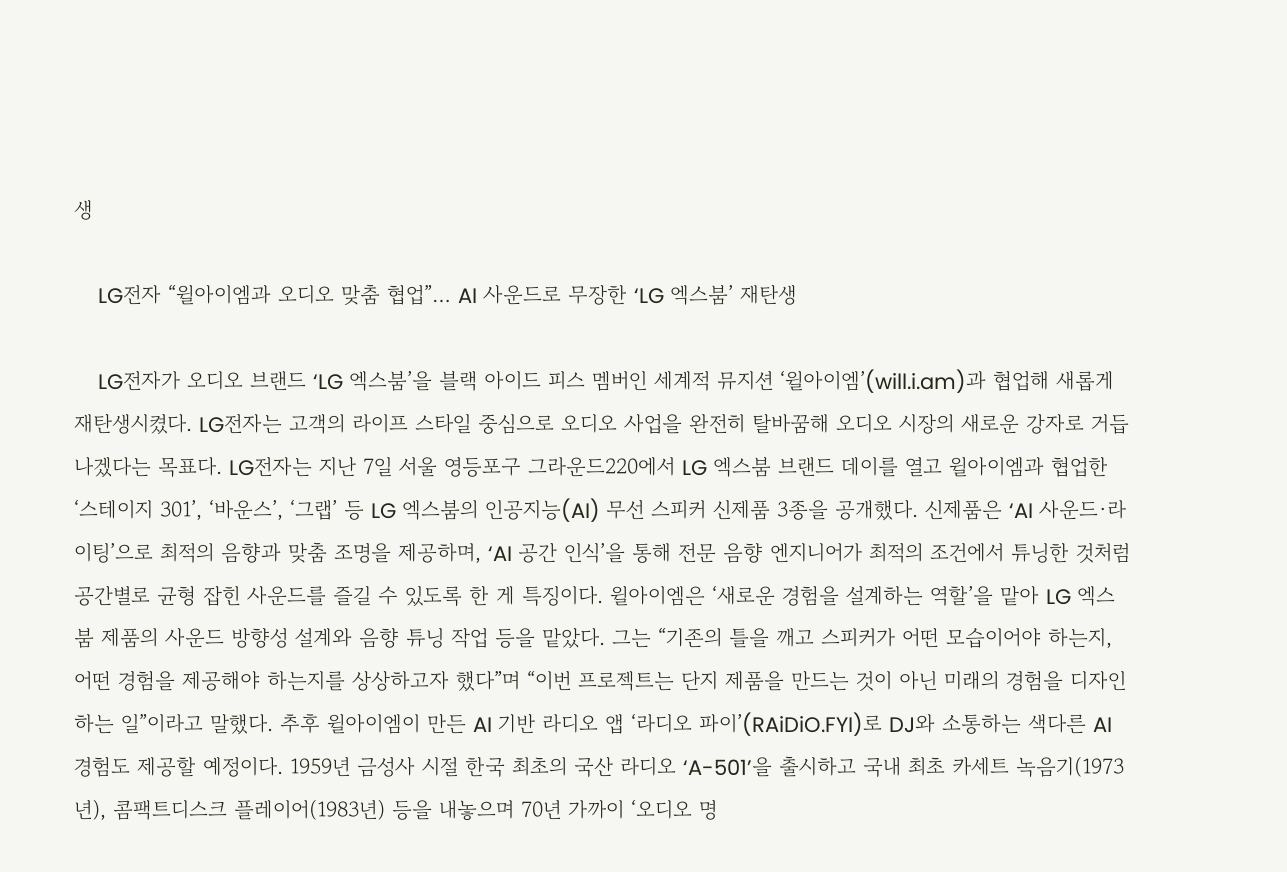생

    LG전자 “윌아이엠과 오디오 맞춤 협업”… AI 사운드로 무장한 ‘LG 엑스붐’ 재탄생

    LG전자가 오디오 브랜드 ‘LG 엑스붐’을 블랙 아이드 피스 멤버인 세계적 뮤지션 ‘윌아이엠’(will.i.am)과 협업해 새롭게 재탄생시켰다. LG전자는 고객의 라이프 스타일 중심으로 오디오 사업을 완전히 탈바꿈해 오디오 시장의 새로운 강자로 거듭나겠다는 목표다. LG전자는 지난 7일 서울 영등포구 그라운드220에서 LG 엑스붐 브랜드 데이를 열고 윌아이엠과 협업한 ‘스테이지 301’, ‘바운스’, ‘그랩’ 등 LG 엑스붐의 인공지능(AI) 무선 스피커 신제품 3종을 공개했다. 신제품은 ‘AI 사운드·라이팅’으로 최적의 음향과 맞춤 조명을 제공하며, ‘AI 공간 인식’을 통해 전문 음향 엔지니어가 최적의 조건에서 튜닝한 것처럼 공간별로 균형 잡힌 사운드를 즐길 수 있도록 한 게 특징이다. 윌아이엠은 ‘새로운 경험을 설계하는 역할’을 맡아 LG 엑스붐 제품의 사운드 방향성 설계와 음향 튜닝 작업 등을 맡았다. 그는 “기존의 틀을 깨고 스피커가 어떤 모습이어야 하는지, 어떤 경험을 제공해야 하는지를 상상하고자 했다”며 “이번 프로젝트는 단지 제품을 만드는 것이 아닌 미래의 경험을 디자인하는 일”이라고 말했다. 추후 윌아이엠이 만든 AI 기반 라디오 앱 ‘라디오 파이’(RAiDiO.FYI)로 DJ와 소통하는 색다른 AI 경험도 제공할 예정이다. 1959년 금성사 시절 한국 최초의 국산 라디오 ‘A-501’을 출시하고 국내 최초 카세트 녹음기(1973년), 콤팩트디스크 플레이어(1983년) 등을 내놓으며 70년 가까이 ‘오디오 명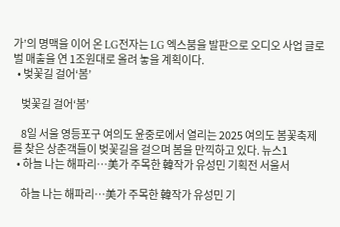가’의 명맥을 이어 온 LG전자는 LG 엑스붐을 발판으로 오디오 사업 글로벌 매출을 연 1조원대로 올려 놓을 계획이다.
  • 벚꽃길 걸어‘봄’

    벚꽃길 걸어‘봄’

    8일 서울 영등포구 여의도 윤중로에서 열리는 2025 여의도 봄꽃축제를 찾은 상춘객들이 벚꽃길을 걸으며 봄을 만끽하고 있다. 뉴스1
  • 하늘 나는 해파리…美가 주목한 韓작가 유성민 기획전 서울서

    하늘 나는 해파리…美가 주목한 韓작가 유성민 기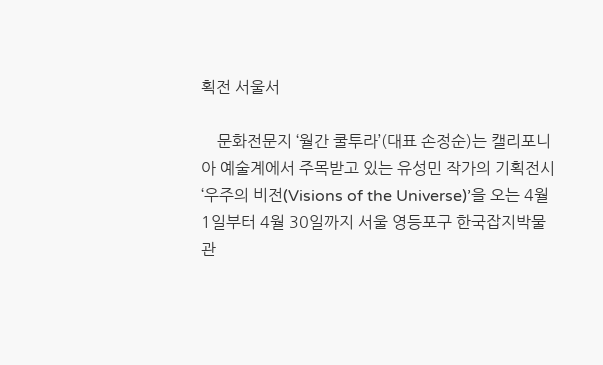획전 서울서

    문화전문지 ‘월간 쿨투라’(대표 손정순)는 캘리포니아 예술계에서 주목받고 있는 유성민 작가의 기획전시 ‘우주의 비전(Visions of the Universe)’을 오는 4월 1일부터 4월 30일까지 서울 영등포구 한국잡지박물관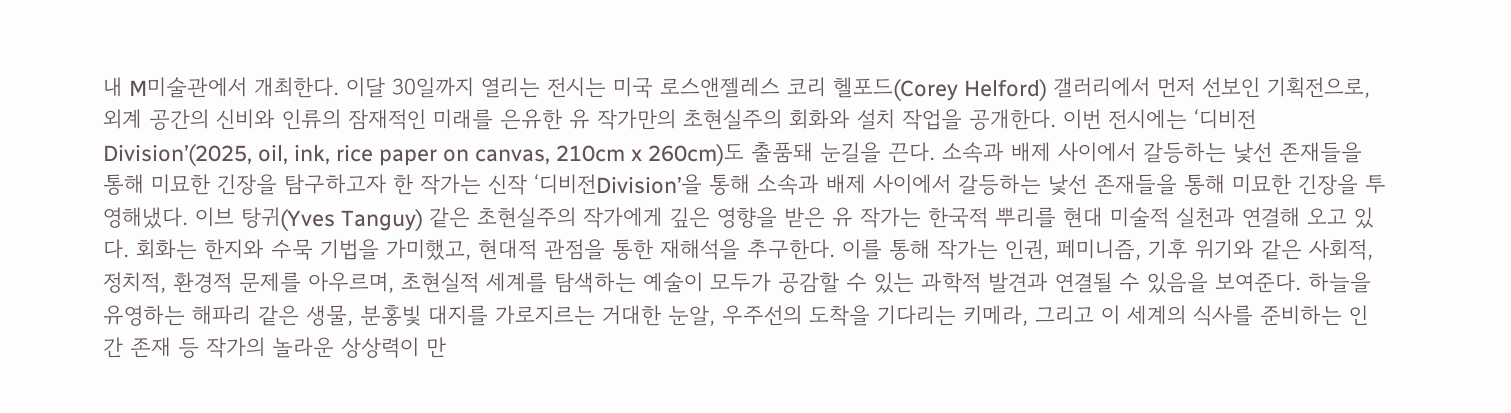내 M미술관에서 개최한다. 이달 30일까지 열리는 전시는 미국 로스앤젤레스 코리 헬포드(Corey Helford) 갤러리에서 먼저 선보인 기획전으로, 외계 공간의 신비와 인류의 잠재적인 미래를 은유한 유 작가만의 초현실주의 회화와 설치 작업을 공개한다. 이번 전시에는 ‘디비전Division’(2025, oil, ink, rice paper on canvas, 210cm x 260cm)도 출품돼 눈길을 끈다. 소속과 배제 사이에서 갈등하는 낯선 존재들을 통해 미묘한 긴장을 탐구하고자 한 작가는 신작 ‘디비전Division’을 통해 소속과 배제 사이에서 갈등하는 낯선 존재들을 통해 미묘한 긴장을 투영해냈다. 이브 탕귀(Yves Tanguy) 같은 초현실주의 작가에게 깊은 영향을 받은 유 작가는 한국적 뿌리를 현대 미술적 실천과 연결해 오고 있다. 회화는 한지와 수묵 기법을 가미했고, 현대적 관점을 통한 재해석을 추구한다. 이를 통해 작가는 인권, 페미니즘, 기후 위기와 같은 사회적, 정치적, 환경적 문제를 아우르며, 초현실적 세계를 탐색하는 예술이 모두가 공감할 수 있는 과학적 발견과 연결될 수 있음을 보여준다. 하늘을 유영하는 해파리 같은 생물, 분홍빛 대지를 가로지르는 거대한 눈알, 우주선의 도착을 기다리는 키메라, 그리고 이 세계의 식사를 준비하는 인간 존재 등 작가의 놀라운 상상력이 만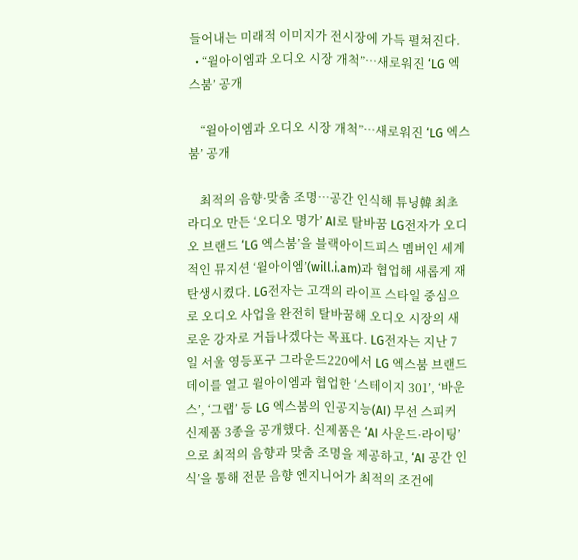들어내는 미래적 이미지가 전시장에 가득 펼쳐진다.
  • “윌아이엠과 오디오 시장 개척”…새로워진 ‘LG 엑스붐’ 공개

    “윌아이엠과 오디오 시장 개척”…새로워진 ‘LG 엑스붐’ 공개

    최적의 음향·맞춤 조명…공간 인식해 튜닝韓 최초 라디오 만든 ‘오디오 명가’ AI로 탈바꿈 LG전자가 오디오 브랜드 ‘LG 엑스붐’을 블랙아이드피스 멤버인 세계적인 뮤지션 ‘윌아이엠’(will.i.am)과 협업해 새롭게 재탄생시켰다. LG전자는 고객의 라이프 스타일 중심으로 오디오 사업을 완전히 탈바꿈해 오디오 시장의 새로운 강자로 거듭나겠다는 목표다. LG전자는 지난 7일 서울 영등포구 그라운드220에서 LG 엑스붐 브랜드데이를 열고 윌아이엠과 협업한 ‘스테이지 301’, ‘바운스’, ‘그랩’ 등 LG 엑스붐의 인공지능(AI) 무선 스피커 신제품 3종을 공개했다. 신제품은 ‘AI 사운드·라이팅’으로 최적의 음향과 맞춤 조명을 제공하고, ‘AI 공간 인식’을 통해 전문 음향 엔지니어가 최적의 조건에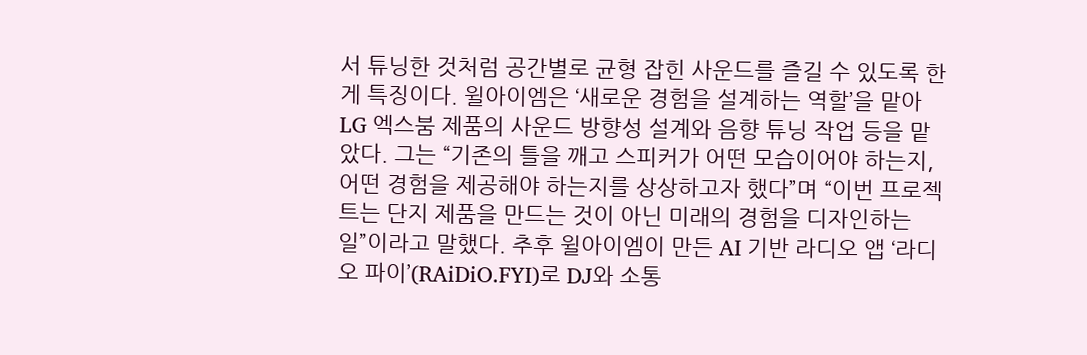서 튜닝한 것처럼 공간별로 균형 잡힌 사운드를 즐길 수 있도록 한 게 특징이다. 윌아이엠은 ‘새로운 경험을 설계하는 역할’을 맡아 LG 엑스붐 제품의 사운드 방향성 설계와 음향 튜닝 작업 등을 맡았다. 그는 “기존의 틀을 깨고 스피커가 어떤 모습이어야 하는지, 어떤 경험을 제공해야 하는지를 상상하고자 했다”며 “이번 프로젝트는 단지 제품을 만드는 것이 아닌 미래의 경험을 디자인하는 일”이라고 말했다. 추후 윌아이엠이 만든 AI 기반 라디오 앱 ‘라디오 파이’(RAiDiO.FYI)로 DJ와 소통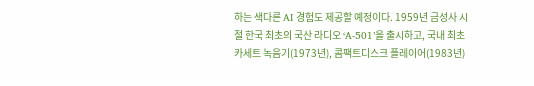하는 색다른 AI 경험도 제공할 예정이다. 1959년 금성사 시절 한국 최초의 국산 라디오 ‘A-501’을 출시하고, 국내 최초 카세트 녹음기(1973년), 콤팩트디스크 플레이어(1983년)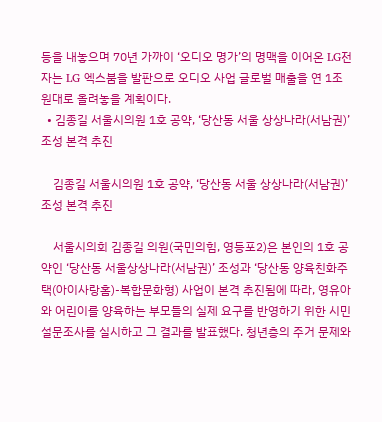등을 내놓으며 70년 가까이 ‘오디오 명가’의 명맥을 이어온 LG전자는 LG 엑스붐을 발판으로 오디오 사업 글로벌 매출을 연 1조원대로 올려놓을 계획이다.
  • 김종길 서울시의원 1호 공약, ‘당산동 서울 상상나라(서남권)’ 조성 본격 추진

    김종길 서울시의원 1호 공약, ‘당산동 서울 상상나라(서남권)’ 조성 본격 추진

    서울시의회 김종길 의원(국민의힘, 영등포2)은 본인의 1호 공약인 ‘당산동 서울상상나라(서남권)’ 조성과 ‘당산동 양육친화주택(아이사랑홈)-복합문화형) 사업이 본격 추진됨에 따라, 영유아와 어린이를 양육하는 부모들의 실제 요구를 반영하기 위한 시민 설문조사를 실시하고 그 결과를 발표했다. 청년층의 주거 문제와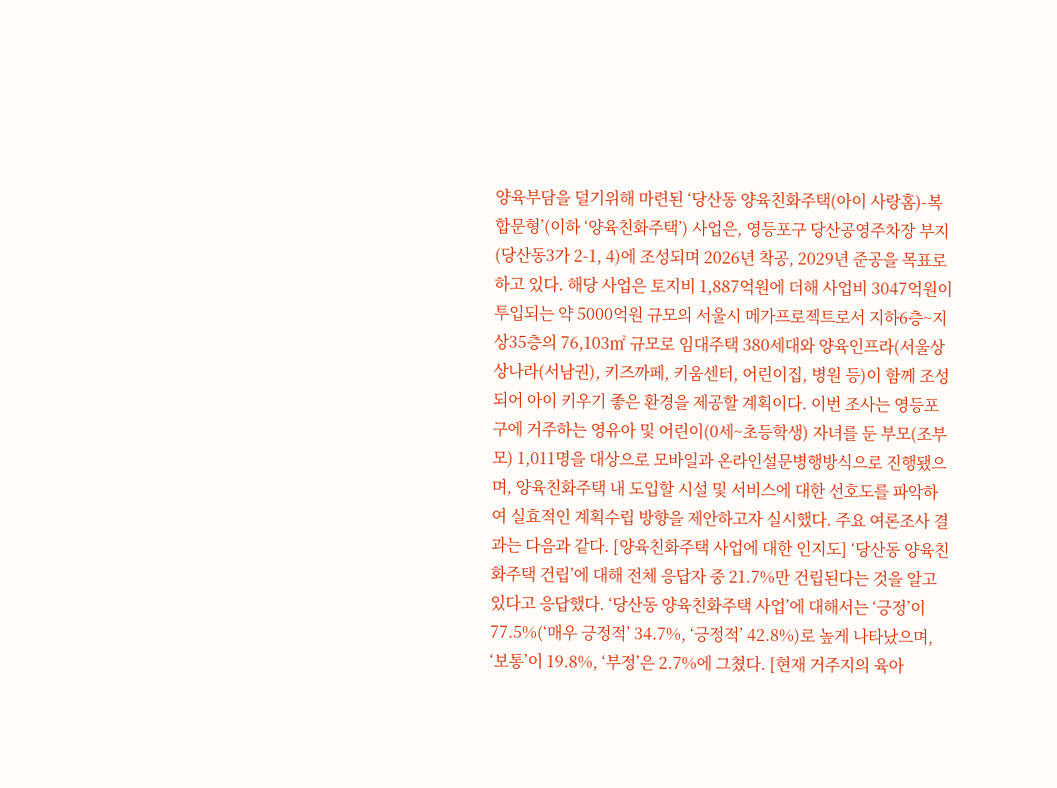양육부담을 덜기위해 마련된 ‘당산동 양육친화주택(아이 사랑홈)-복합문형’(이하 ‘양육친화주택’) 사업은, 영등포구 당산공영주차장 부지(당산동3가 2-1, 4)에 조성되며 2026년 착공, 2029년 준공을 목표로 하고 있다. 해당 사업은 토지비 1,887억원에 더해 사업비 3047억원이 투입되는 약 5000억원 규모의 서울시 메가프로젝트로서 지하6층~지상35층의 76,103㎡ 규모로 임대주택 380세대와 양육인프라(서울상상나라(서남권), 키즈까페, 키움센터, 어린이집, 병원 등)이 함께 조성되어 아이 키우기 좋은 환경을 제공할 계획이다. 이번 조사는 영등포구에 거주하는 영유아 및 어린이(0세~초등학생) 자녀를 둔 부모(조부모) 1,011명을 대상으로 모바일과 온라인설문병행방식으로 진행됐으며, 양육친화주택 내 도입할 시설 및 서비스에 대한 선호도를 파악하여 실효적인 계획수립 방향을 제안하고자 실시했다. 주요 여론조사 결과는 다음과 같다. [양육친화주택 사업에 대한 인지도] ‘당산동 양육친화주택 건립’에 대해 전체 응답자 중 21.7%만 건립된다는 것을 알고 있다고 응답했다. ‘당산동 양육친화주택 사업’에 대해서는 ‘긍정’이 77.5%(‘매우 긍정적’ 34.7%, ‘긍정적’ 42.8%)로 높게 나타났으며, ‘보통’이 19.8%, ‘부정’은 2.7%에 그쳤다. [현재 거주지의 육아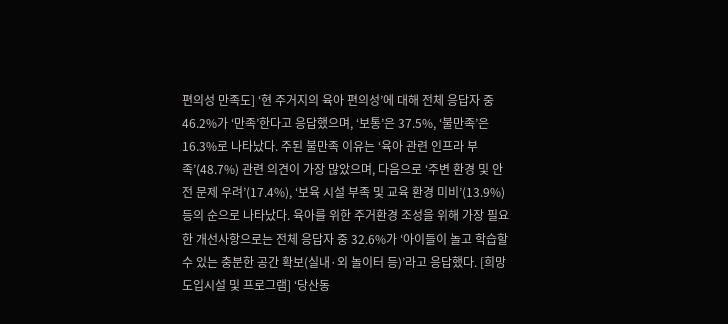편의성 만족도] ‘현 주거지의 육아 편의성’에 대해 전체 응답자 중 46.2%가 ‘만족’한다고 응답했으며, ‘보통’은 37.5%, ‘불만족’은 16.3%로 나타났다. 주된 불만족 이유는 ‘육아 관련 인프라 부족’(48.7%) 관련 의견이 가장 많았으며, 다음으로 ‘주변 환경 및 안전 문제 우려’(17.4%), ‘보육 시설 부족 및 교육 환경 미비’(13.9%) 등의 순으로 나타났다. 육아를 위한 주거환경 조성을 위해 가장 필요한 개선사항으로는 전체 응답자 중 32.6%가 ‘아이들이 놀고 학습할 수 있는 충분한 공간 확보(실내·외 놀이터 등)’라고 응답했다. [희망 도입시설 및 프로그램] ‘당산동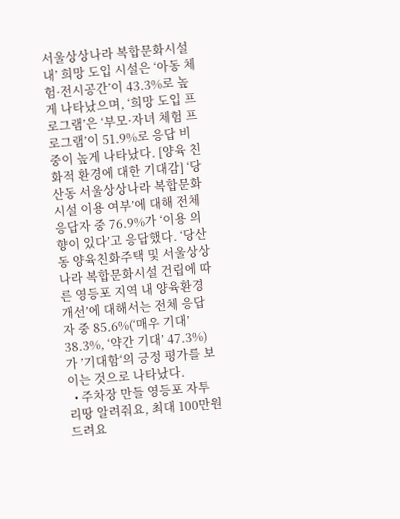서울상상나라 복합문화시설 내’ 희망 도입 시설은 ‘아동 체험·전시공간’이 43.3%로 높게 나타났으며, ‘희망 도입 프로그램’은 ‘부모·자녀 체험 프로그램’이 51.9%로 응답 비중이 높게 나타났다. [양육 친화적 환경에 대한 기대감] ‘당산동 서울상상나라 복합문화시설 이용 여부’에 대해 전체 응답자 중 76.9%가 ‘이용 의향이 있다’고 응답했다. ‘당산동 양육친화주택 및 서울상상나라 복합문화시설 건립에 따른 영등포 지역 내 양육환경 개선’에 대해서는 전체 응답자 중 85.6%(‘매우 기대’ 38.3%, ‘약간 기대’ 47.3%)가 ’기대함‘의 긍정 평가를 보이는 것으로 나타났다.
  • 주차장 만들 영등포 자투리땅 알려줘요, 최대 100만원 드려요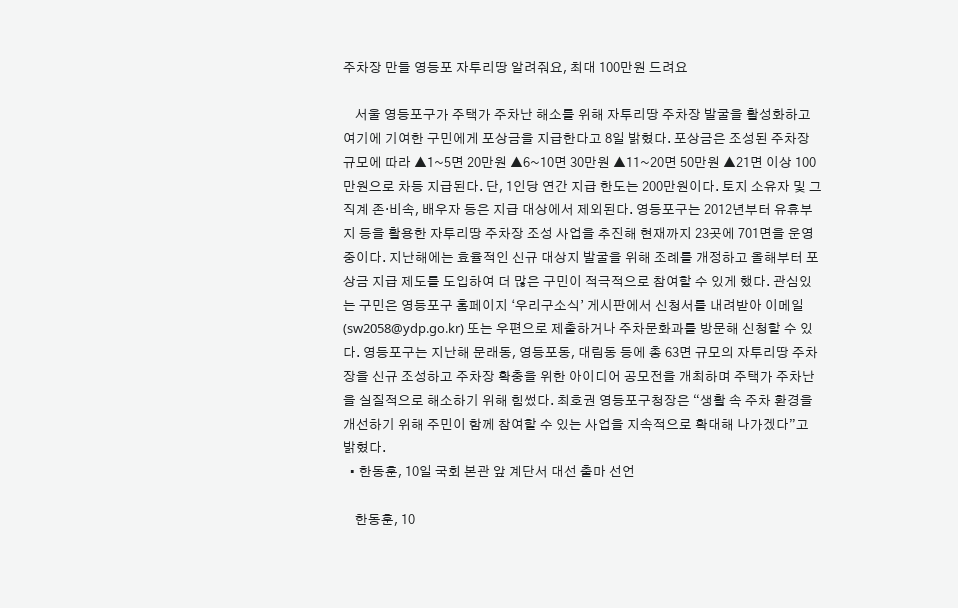주차장 만들 영등포 자투리땅 알려줘요, 최대 100만원 드려요

    서울 영등포구가 주택가 주차난 해소를 위해 자투리땅 주차장 발굴을 활성화하고 여기에 기여한 구민에게 포상금을 지급한다고 8일 밝혔다. 포상금은 조성된 주차장 규모에 따라 ▲1~5면 20만원 ▲6~10면 30만원 ▲11~20면 50만원 ▲21면 이상 100만원으로 차등 지급된다. 단, 1인당 연간 지급 한도는 200만원이다. 토지 소유자 및 그 직계 존·비속, 배우자 등은 지급 대상에서 제외된다. 영등포구는 2012년부터 유휴부지 등을 활용한 자투리땅 주차장 조성 사업을 추진해 현재까지 23곳에 701면을 운영 중이다. 지난해에는 효율적인 신규 대상지 발굴을 위해 조례를 개정하고 올해부터 포상금 지급 제도를 도입하여 더 많은 구민이 적극적으로 참여할 수 있게 했다. 관심있는 구민은 영등포구 홈페이지 ‘우리구소식’ 게시판에서 신청서를 내려받아 이메일(sw2058@ydp.go.kr) 또는 우편으로 제출하거나 주차문화과를 방문해 신청할 수 있다. 영등포구는 지난해 문래동, 영등포동, 대림동 등에 총 63면 규모의 자투리땅 주차장을 신규 조성하고 주차장 확충을 위한 아이디어 공모전을 개최하며 주택가 주차난을 실질적으로 해소하기 위해 힘썼다. 최호권 영등포구청장은 “생활 속 주차 환경을 개선하기 위해 주민이 함께 참여할 수 있는 사업을 지속적으로 확대해 나가겠다”고 밝혔다.
  • 한동훈, 10일 국회 본관 앞 계단서 대선 출마 선언

    한동훈, 10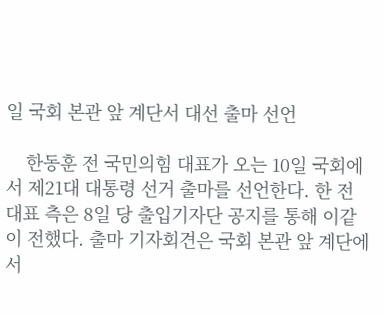일 국회 본관 앞 계단서 대선 출마 선언

    한동훈 전 국민의힘 대표가 오는 10일 국회에서 제21대 대통령 선거 출마를 선언한다. 한 전 대표 측은 8일 당 출입기자단 공지를 통해 이같이 전했다. 출마 기자회견은 국회 본관 앞 계단에서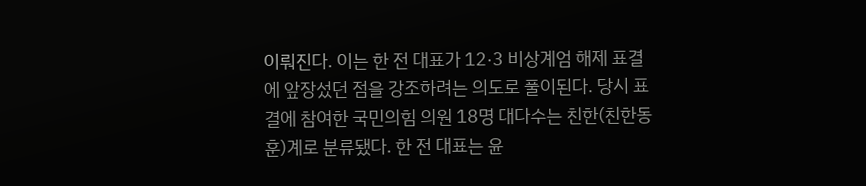이뤄진다. 이는 한 전 대표가 12·3 비상계엄 해제 표결에 앞장섰던 점을 강조하려는 의도로 풀이된다. 당시 표결에 참여한 국민의힘 의원 18명 대다수는 친한(친한동훈)계로 분류됐다. 한 전 대표는 윤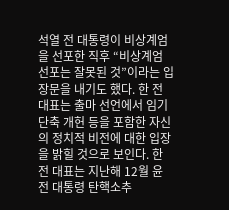석열 전 대통령이 비상계엄을 선포한 직후 “비상계엄 선포는 잘못된 것”이라는 입장문을 내기도 했다. 한 전 대표는 출마 선언에서 임기 단축 개헌 등을 포함한 자신의 정치적 비전에 대한 입장을 밝힐 것으로 보인다. 한 전 대표는 지난해 12월 윤 전 대통령 탄핵소추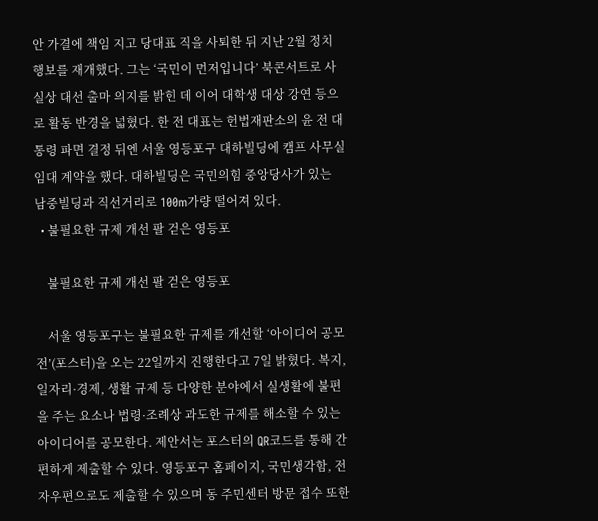안 가결에 책임 지고 당대표 직을 사퇴한 뒤 지난 2월 정치 행보를 재개했다. 그는 ‘국민이 먼저입니다’ 북콘서트로 사실상 대선 출마 의지를 밝힌 데 이어 대학생 대상 강연 등으로 활동 반경을 넓혔다. 한 전 대표는 헌법재판소의 윤 전 대통령 파면 결정 뒤엔 서울 영등포구 대하빌딩에 캠프 사무실 임대 계약을 했다. 대하빌딩은 국민의힘 중앙당사가 있는 남중빌딩과 직선거리로 100m가량 떨어져 있다.
  • 불필요한 규제 개선 팔 걷은 영등포

    불필요한 규제 개선 팔 걷은 영등포

    서울 영등포구는 불필요한 규제를 개선할 ‘아이디어 공모전’(포스터)을 오는 22일까지 진행한다고 7일 밝혔다. 복지, 일자리·경제, 생활 규제 등 다양한 분야에서 실생활에 불편을 주는 요소나 법령·조례상 과도한 규제를 해소할 수 있는 아이디어를 공모한다. 제안서는 포스터의 QR코드를 통해 간편하게 제출할 수 있다. 영등포구 홈페이지, 국민생각함, 전자우편으로도 제출할 수 있으며 동 주민센터 방문 접수 또한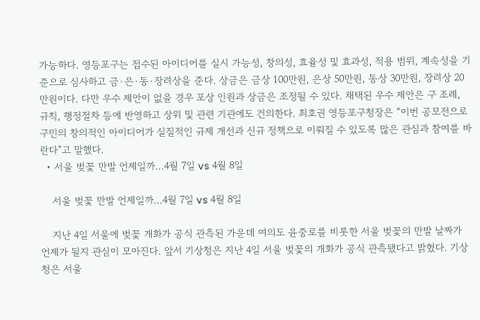가능하다. 영등포구는 접수된 아이디어를 실시 가능성, 창의성, 효율성 및 효과성, 적용 범위, 계속성을 기준으로 심사하고 금·은·동·장려상을 준다. 상금은 금상 100만원, 은상 50만원, 동상 30만원, 장려상 20만원이다. 다만 우수 제안이 없을 경우 포상 인원과 상금은 조정될 수 있다. 채택된 우수 제안은 구 조례, 규칙, 행정절차 등에 반영하고 상위 및 관련 기관에도 건의한다. 최호권 영등포구청장은 “이번 공모전으로 구민의 창의적인 아이디어가 실질적인 규제 개선과 신규 정책으로 이뤄질 수 있도록 많은 관심과 참여를 바란다”고 말했다.
  • 서울 벚꽃 만발 언제일까…4월 7일 vs 4월 8일

    서울 벚꽃 만발 언제일까…4월 7일 vs 4월 8일

    지난 4일 서울에 벚꽃 개화가 공식 관측된 가운데 여의도 윤중로를 비롯한 서울 벚꽃의 만발 날짜가 언제가 될지 관심이 모아진다. 앞서 기상청은 지난 4일 서울 벚꽃의 개화가 공식 관측됐다고 밝혔다. 기상청은 서울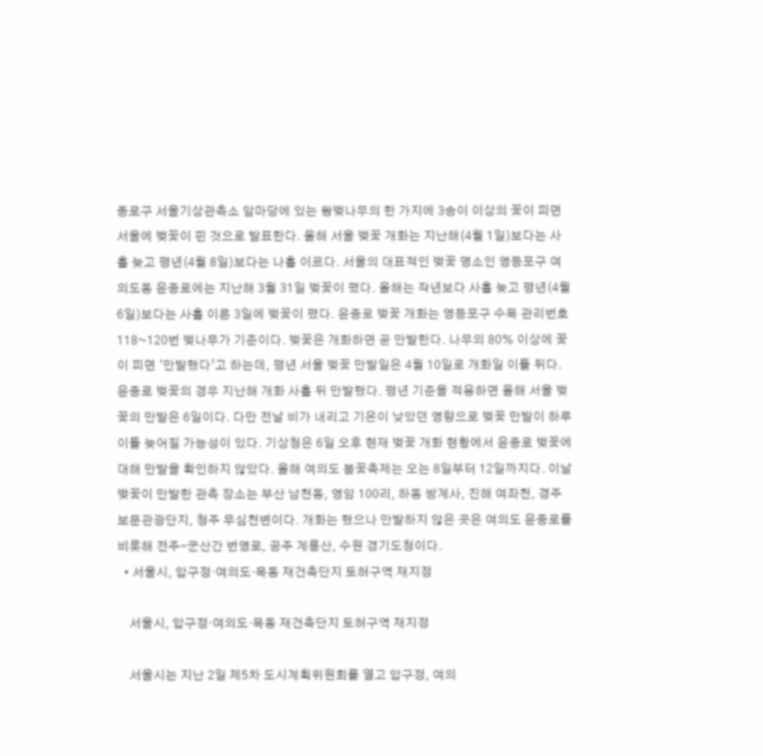종로구 서울기상관측소 앞마당에 있는 왕벚나무의 한 가지에 3송이 이상의 꽃이 피면 서울에 벚꽃이 핀 것으로 발표한다. 올해 서울 벚꽃 개화는 지난해(4월 1일)보다는 사흘 늦고 평년(4월 8일)보다는 나흘 이르다. 서울의 대표적인 벚꽃 명소인 영등포구 여의도동 윤중로에는 지난해 3월 31일 벚꽃이 폈다. 올해는 작년보다 사흘 늦고 평년(4월 6일)보다는 사흘 이른 3일에 벚꽃이 폈다. 윤중로 벚꽃 개화는 영등포구 수목 관리번호 118~120번 벚나무가 기준이다. 벚꽃은 개화하면 곧 만발한다. 나무의 80% 이상에 꽃이 피면 ‘만발했다’고 하는데, 평년 서울 벚꽃 만발일은 4월 10일로 개화일 이틀 뒤다. 윤중로 벚꽃의 경우 지난해 개화 사흘 뒤 만발했다. 평년 기준을 적용하면 올해 서울 벚꽃의 만발은 6일이다. 다만 전날 비가 내리고 기온이 낮았던 영향으로 벚꽃 만발이 하루 이틀 늦어질 가능성이 있다. 기상청은 6일 오후 현재 벚꽃 개화 현황에서 윤중로 벚꽃에 대해 만발을 확인하지 않았다. 올해 여의도 봄꽃축제는 오는 8일부터 12일까지다. 이날 벚꽃이 만발한 관측 장소는 부산 남천동, 영암 100리, 하동 쌍계사, 진해 여좌천, 경주 보문관광단지, 청주 무심천변이다. 개화는 했으나 만발하지 않은 곳은 여의도 윤중로를 비롯해 전주-군산간 번영로, 공주 계룡산, 수원 경기도청이다.
  • 서울시, 압구정·여의도·목동 재건축단지 토허구역 재지정

    서울시, 압구정·여의도·목동 재건축단지 토허구역 재지정

    서울시는 지난 2일 제5차 도시계획위원회를 열고 압구정, 여의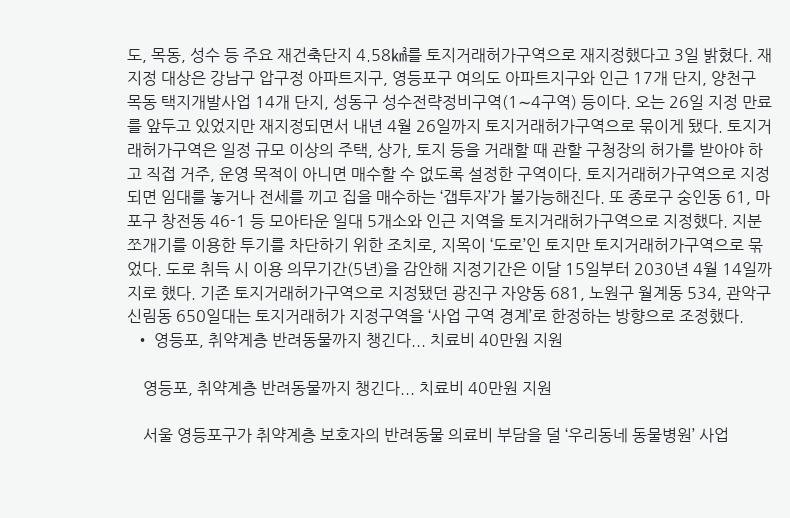도, 목동, 성수 등 주요 재건축단지 4.58㎢를 토지거래허가구역으로 재지정했다고 3일 밝혔다. 재지정 대상은 강남구 압구정 아파트지구, 영등포구 여의도 아파트지구와 인근 17개 단지, 양천구 목동 택지개발사업 14개 단지, 성동구 성수전략정비구역(1∼4구역) 등이다. 오는 26일 지정 만료를 앞두고 있었지만 재지정되면서 내년 4월 26일까지 토지거래허가구역으로 묶이게 됐다. 토지거래허가구역은 일정 규모 이상의 주택, 상가, 토지 등을 거래할 때 관할 구청장의 허가를 받아야 하고 직접 거주, 운영 목적이 아니면 매수할 수 없도록 설정한 구역이다. 토지거래허가구역으로 지정되면 임대를 놓거나 전세를 끼고 집을 매수하는 ‘갭투자’가 불가능해진다. 또 종로구 숭인동 61, 마포구 창전동 46-1 등 모아타운 일대 5개소와 인근 지역을 토지거래허가구역으로 지정했다. 지분 쪼개기를 이용한 투기를 차단하기 위한 조치로, 지목이 ‘도로’인 토지만 토지거래허가구역으로 묶었다. 도로 취득 시 이용 의무기간(5년)을 감안해 지정기간은 이달 15일부터 2030년 4월 14일까지로 했다. 기존 토지거래허가구역으로 지정됐던 광진구 자양동 681, 노원구 월계동 534, 관악구 신림동 650일대는 토지거래허가 지정구역을 ‘사업 구역 경계’로 한정하는 방향으로 조정했다.
  • 영등포, 취약계층 반려동물까지 챙긴다... 치료비 40만원 지원

    영등포, 취약계층 반려동물까지 챙긴다... 치료비 40만원 지원

    서울 영등포구가 취약계층 보호자의 반려동물 의료비 부담을 덜 ‘우리동네 동물병원’ 사업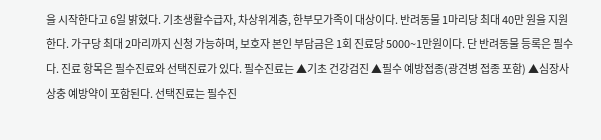을 시작한다고 6일 밝혔다. 기초생활수급자, 차상위계층, 한부모가족이 대상이다. 반려동물 1마리당 최대 40만 원을 지원한다. 가구당 최대 2마리까지 신청 가능하며, 보호자 본인 부담금은 1회 진료당 5000~1만원이다. 단 반려동물 등록은 필수다. 진료 항목은 필수진료와 선택진료가 있다. 필수진료는 ▲기초 건강검진 ▲필수 예방접종(광견병 접종 포함) ▲심장사상충 예방약이 포함된다. 선택진료는 필수진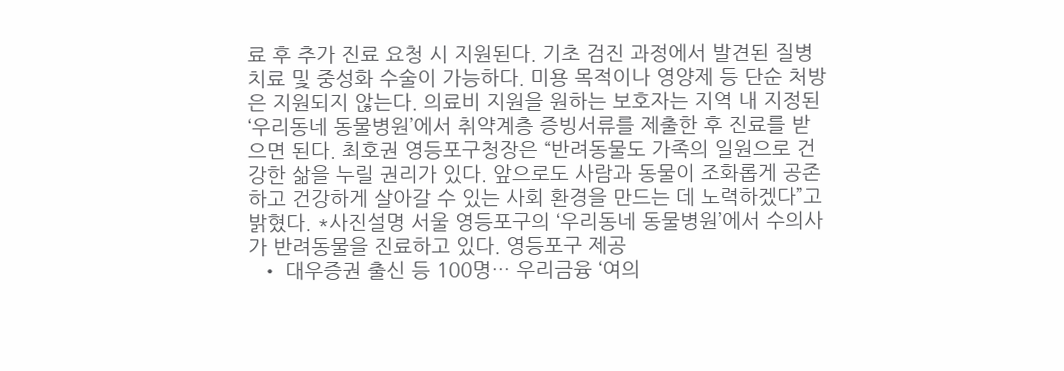료 후 추가 진료 요청 시 지원된다. 기초 검진 과정에서 발견된 질병 치료 및 중성화 수술이 가능하다. 미용 목적이나 영양제 등 단순 처방은 지원되지 않는다. 의료비 지원을 원하는 보호자는 지역 내 지정된 ‘우리동네 동물병원’에서 취약계층 증빙서류를 제출한 후 진료를 받으면 된다. 최호권 영등포구청장은 “반려동물도 가족의 일원으로 건강한 삶을 누릴 권리가 있다. 앞으로도 사람과 동물이 조화롭게 공존하고 건강하게 살아갈 수 있는 사회 환경을 만드는 데 노력하겠다”고 밝혔다. *사진설명 서울 영등포구의 ‘우리동네 동물병원’에서 수의사가 반려동물을 진료하고 있다. 영등포구 제공
  • 대우증권 출신 등 100명… 우리금융 ‘여의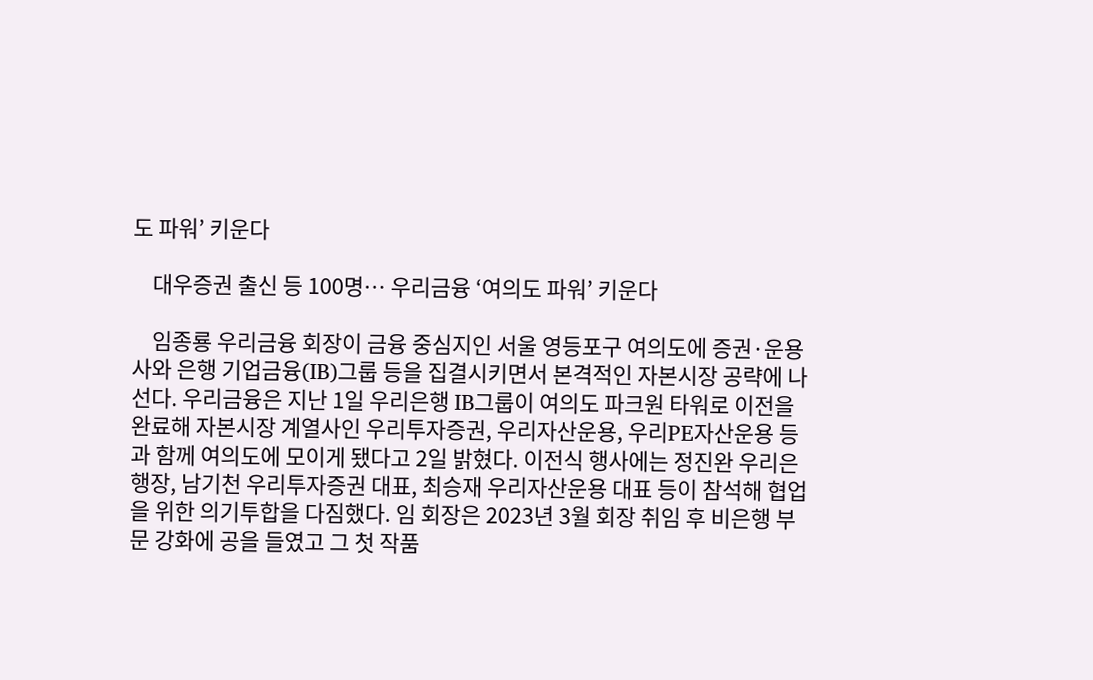도 파워’ 키운다

    대우증권 출신 등 100명… 우리금융 ‘여의도 파워’ 키운다

    임종룡 우리금융 회장이 금융 중심지인 서울 영등포구 여의도에 증권·운용사와 은행 기업금융(IB)그룹 등을 집결시키면서 본격적인 자본시장 공략에 나선다. 우리금융은 지난 1일 우리은행 IB그룹이 여의도 파크원 타워로 이전을 완료해 자본시장 계열사인 우리투자증권, 우리자산운용, 우리PE자산운용 등과 함께 여의도에 모이게 됐다고 2일 밝혔다. 이전식 행사에는 정진완 우리은행장, 남기천 우리투자증권 대표, 최승재 우리자산운용 대표 등이 참석해 협업을 위한 의기투합을 다짐했다. 임 회장은 2023년 3월 회장 취임 후 비은행 부문 강화에 공을 들였고 그 첫 작품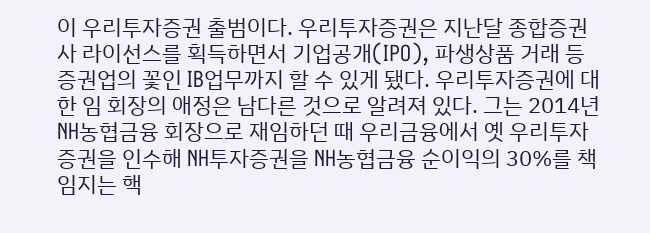이 우리투자증권 출범이다. 우리투자증권은 지난달 종합증권사 라이선스를 획득하면서 기업공개(IPO), 파생상품 거래 등 증권업의 꽃인 IB업무까지 할 수 있게 됐다. 우리투자증권에 대한 임 회장의 애정은 남다른 것으로 알려져 있다. 그는 2014년 NH농협금융 회장으로 재임하던 때 우리금융에서 옛 우리투자증권을 인수해 NH투자증권을 NH농협금융 순이익의 30%를 책임지는 핵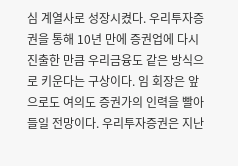심 계열사로 성장시켰다. 우리투자증권을 통해 10년 만에 증권업에 다시 진출한 만큼 우리금융도 같은 방식으로 키운다는 구상이다. 임 회장은 앞으로도 여의도 증권가의 인력을 빨아들일 전망이다. 우리투자증권은 지난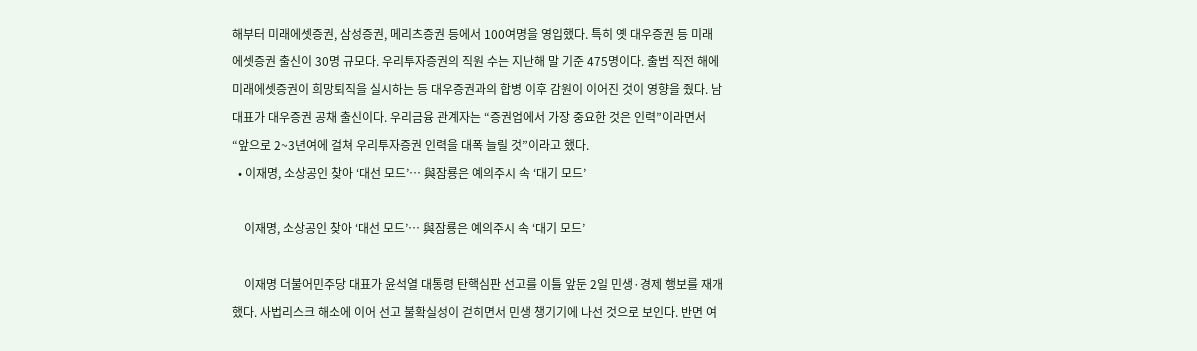해부터 미래에셋증권, 삼성증권, 메리츠증권 등에서 100여명을 영입했다. 특히 옛 대우증권 등 미래에셋증권 출신이 30명 규모다. 우리투자증권의 직원 수는 지난해 말 기준 475명이다. 출범 직전 해에 미래에셋증권이 희망퇴직을 실시하는 등 대우증권과의 합병 이후 감원이 이어진 것이 영향을 줬다. 남 대표가 대우증권 공채 출신이다. 우리금융 관계자는 “증권업에서 가장 중요한 것은 인력”이라면서 “앞으로 2~3년여에 걸쳐 우리투자증권 인력을 대폭 늘릴 것”이라고 했다.
  • 이재명, 소상공인 찾아 ‘대선 모드’… 與잠룡은 예의주시 속 ‘대기 모드’

    이재명, 소상공인 찾아 ‘대선 모드’… 與잠룡은 예의주시 속 ‘대기 모드’

    이재명 더불어민주당 대표가 윤석열 대통령 탄핵심판 선고를 이틀 앞둔 2일 민생·경제 행보를 재개했다. 사법리스크 해소에 이어 선고 불확실성이 걷히면서 민생 챙기기에 나선 것으로 보인다. 반면 여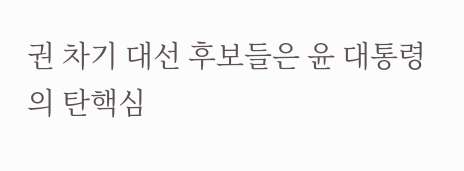권 차기 대선 후보들은 윤 대통령의 탄핵심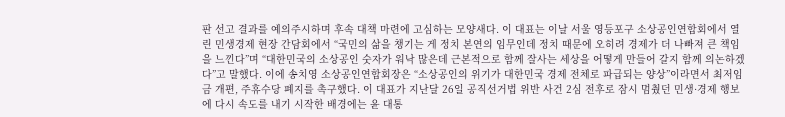판 선고 결과를 예의주시하며 후속 대책 마련에 고심하는 모양새다. 이 대표는 이날 서울 영등포구 소상공인연합회에서 열린 민생경제 현장 간담회에서 “국민의 삶을 챙기는 게 정치 본연의 임무인데 정치 때문에 오히려 경제가 더 나빠져 큰 책임을 느낀다”며 “대한민국의 소상공인 숫자가 워낙 많은데 근본적으로 함께 잘사는 세상을 어떻게 만들어 갈지 함께 의논하겠다”고 말했다. 이에 송치영 소상공인연합회장은 “소상공인의 위기가 대한민국 경제 전체로 파급되는 양상”이라면서 최저임금 개편, 주휴수당 폐지를 촉구했다. 이 대표가 지난달 26일 공직선거법 위반 사건 2심 전후로 잠시 멈췄던 민생·경제 행보에 다시 속도를 내기 시작한 배경에는 윤 대통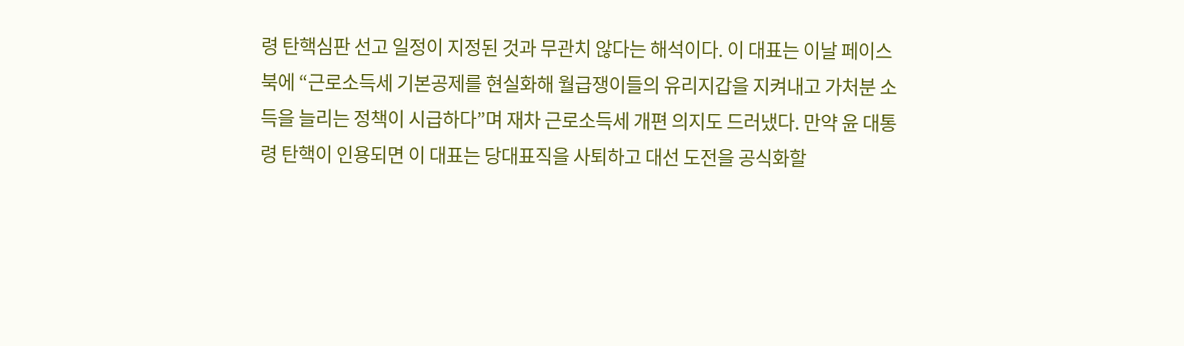령 탄핵심판 선고 일정이 지정된 것과 무관치 않다는 해석이다. 이 대표는 이날 페이스북에 “근로소득세 기본공제를 현실화해 월급쟁이들의 유리지갑을 지켜내고 가처분 소득을 늘리는 정책이 시급하다”며 재차 근로소득세 개편 의지도 드러냈다. 만약 윤 대통령 탄핵이 인용되면 이 대표는 당대표직을 사퇴하고 대선 도전을 공식화할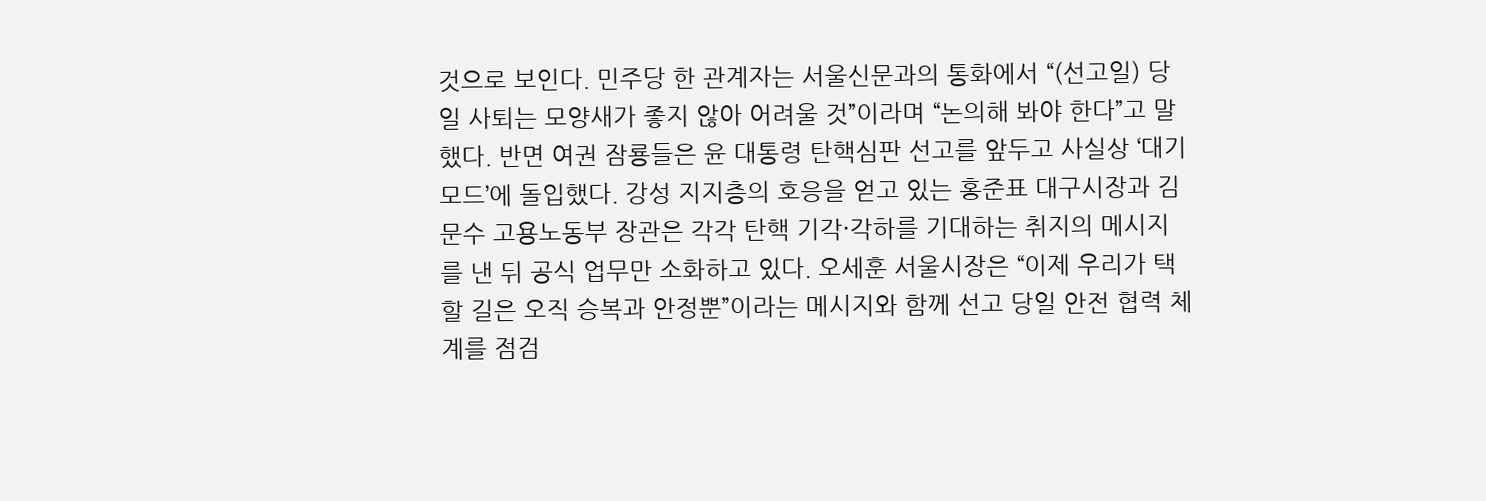것으로 보인다. 민주당 한 관계자는 서울신문과의 통화에서 “(선고일) 당일 사퇴는 모양새가 좋지 않아 어려울 것”이라며 “논의해 봐야 한다”고 말했다. 반면 여권 잠룡들은 윤 대통령 탄핵심판 선고를 앞두고 사실상 ‘대기 모드’에 돌입했다. 강성 지지층의 호응을 얻고 있는 홍준표 대구시장과 김문수 고용노동부 장관은 각각 탄핵 기각·각하를 기대하는 취지의 메시지를 낸 뒤 공식 업무만 소화하고 있다. 오세훈 서울시장은 “이제 우리가 택할 길은 오직 승복과 안정뿐”이라는 메시지와 함께 선고 당일 안전 협력 체계를 점검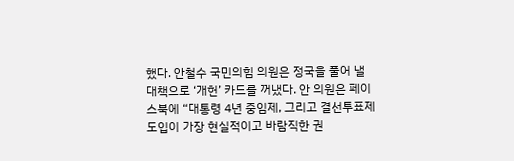했다. 안철수 국민의힘 의원은 정국을 풀어 낼 대책으로 ‘개헌’ 카드를 꺼냈다. 안 의원은 페이스북에 “대통령 4년 중임제, 그리고 결선투표제 도입이 가장 현실적이고 바람직한 권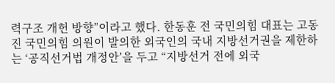력구조 개헌 방향”이라고 했다. 한동훈 전 국민의힘 대표는 고동진 국민의힘 의원이 발의한 외국인의 국내 지방선거권을 제한하는 ‘공직선거법 개정안’을 두고 “지방선거 전에 외국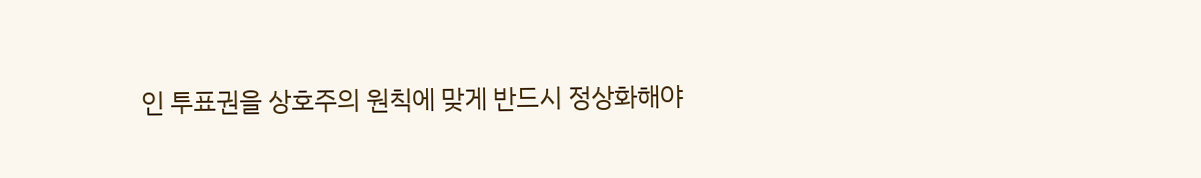인 투표권을 상호주의 원칙에 맞게 반드시 정상화해야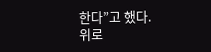한다”고 했다.
위로